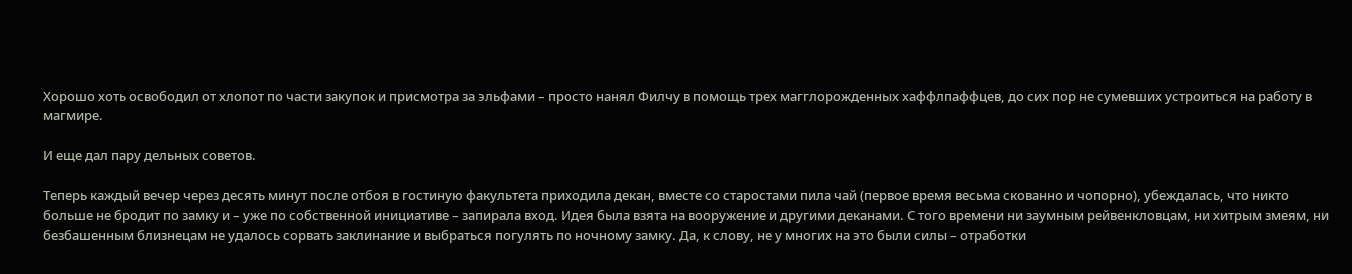Хорошо хоть освободил от хлопот по части закупок и присмотра за эльфами – просто нанял Филчу в помощь трех магглорожденных хаффлпаффцев, до сих пор не сумевших устроиться на работу в магмире.

И еще дал пару дельных советов.

Теперь каждый вечер через десять минут после отбоя в гостиную факультета приходила декан, вместе со старостами пила чай (первое время весьма скованно и чопорно), убеждалась, что никто больше не бродит по замку и – уже по собственной инициативе – запирала вход. Идея была взята на вооружение и другими деканами. С того времени ни заумным рейвенкловцам, ни хитрым змеям, ни безбашенным близнецам не удалось сорвать заклинание и выбраться погулять по ночному замку. Да, к слову, не у многих на это были силы – отработки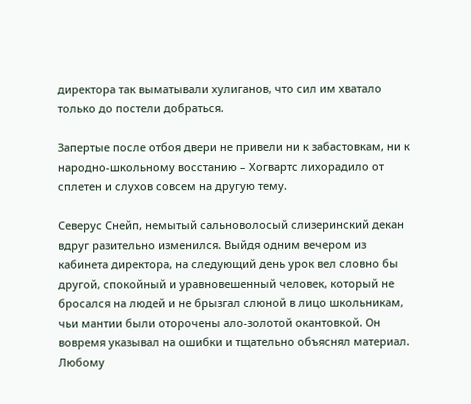директора так выматывали хулиганов, что сил им хватало только до постели добраться.

Запертые после отбоя двери не привели ни к забастовкам, ни к народно-школьному восстанию – Хогвартс лихорадило от сплетен и слухов совсем на другую тему.

Северус Снейп, немытый сальноволосый слизеринский декан вдруг разительно изменился. Выйдя одним вечером из кабинета директора, на следующий день урок вел словно бы другой, спокойный и уравновешенный человек, который не бросался на людей и не брызгал слюной в лицо школьникам, чьи мантии были оторочены ало-золотой окантовкой. Он вовремя указывал на ошибки и тщательно объяснял материал. Любому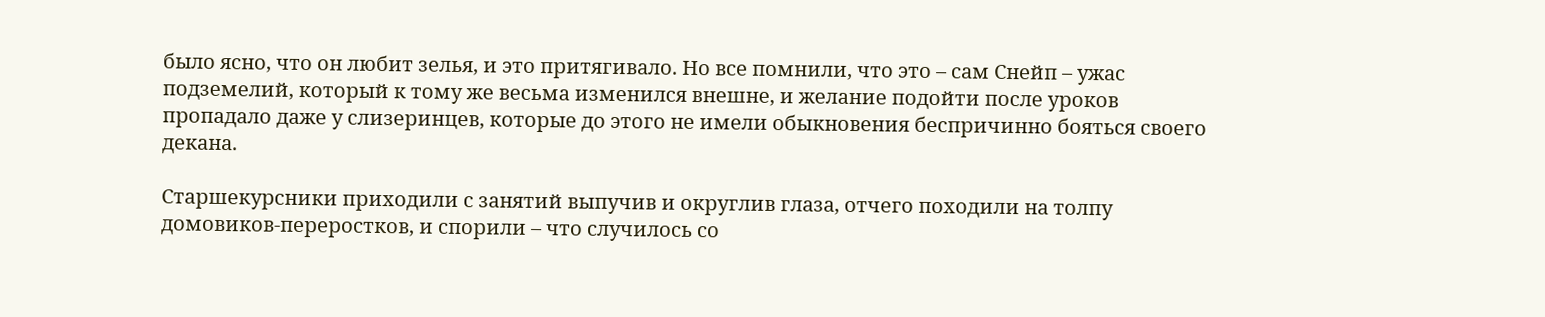было ясно, что он любит зелья, и это притягивало. Но все помнили, что это – сам Снейп – ужас подземелий, который к тому же весьма изменился внешне, и желание подойти после уроков пропадало даже у слизеринцев, которые до этого не имели обыкновения беспричинно бояться своего декана.

Старшекурсники приходили с занятий выпучив и округлив глаза, отчего походили на толпу домовиков-переростков, и спорили – что случилось со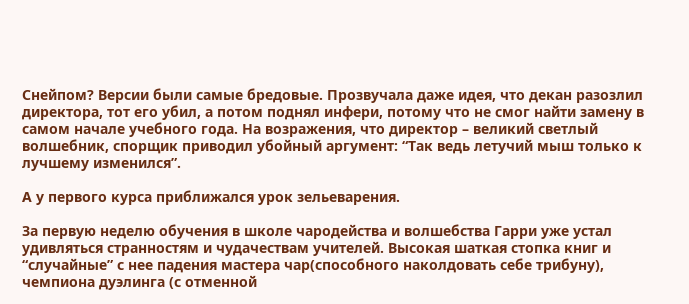Снейпом? Версии были самые бредовые. Прозвучала даже идея, что декан разозлил директора, тот его убил, а потом поднял инфери, потому что не смог найти замену в самом начале учебного года. На возражения, что директор – великий светлый волшебник, спорщик приводил убойный аргумент: “Так ведь летучий мыш только к лучшему изменился”.

А у первого курса приближался урок зельеварения.

За первую неделю обучения в школе чародейства и волшебства Гарри уже устал удивляться странностям и чудачествам учителей. Высокая шаткая стопка книг и “случайные” с нее падения мастера чар(способного наколдовать себе трибуну), чемпиона дуэлинга (с отменной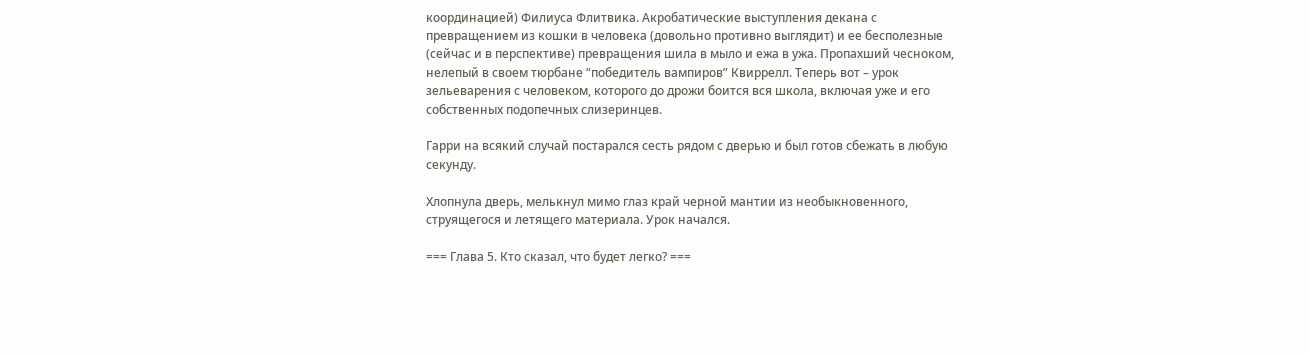координацией) Филиуса Флитвика. Акробатические выступления декана с превращением из кошки в человека (довольно противно выглядит) и ее бесполезные (сейчас и в перспективе) превращения шила в мыло и ежа в ужа. Пропахший чесноком, нелепый в своем тюрбане “победитель вампиров” Квиррелл. Теперь вот – урок зельеварения с человеком, которого до дрожи боится вся школа, включая уже и его собственных подопечных слизеринцев.

Гарри на всякий случай постарался сесть рядом с дверью и был готов сбежать в любую секунду.

Хлопнула дверь, мелькнул мимо глаз край черной мантии из необыкновенного, струящегося и летящего материала. Урок начался.

=== Глава 5. Кто сказал, что будет легко? ===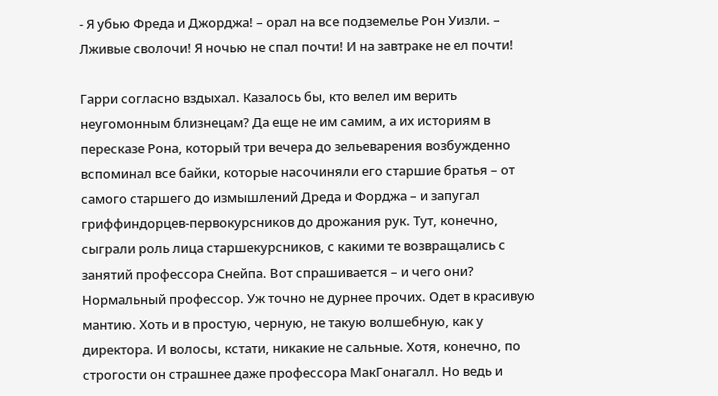- Я убью Фреда и Джорджа! – орал на все подземелье Рон Уизли. – Лживые сволочи! Я ночью не спал почти! И на завтраке не ел почти!

Гарри согласно вздыхал. Казалось бы, кто велел им верить неугомонным близнецам? Да еще не им самим, а их историям в пересказе Рона, который три вечера до зельеварения возбужденно вспоминал все байки, которые насочиняли его старшие братья – от самого старшего до измышлений Дреда и Форджа – и запугал гриффиндорцев-первокурсников до дрожания рук. Тут, конечно, сыграли роль лица старшекурсников, с какими те возвращались с занятий профессора Снейпа. Вот спрашивается – и чего они? Нормальный профессор. Уж точно не дурнее прочих. Одет в красивую мантию. Хоть и в простую, черную, не такую волшебную, как у директора. И волосы, кстати, никакие не сальные. Хотя, конечно, по строгости он страшнее даже профессора МакГонагалл. Но ведь и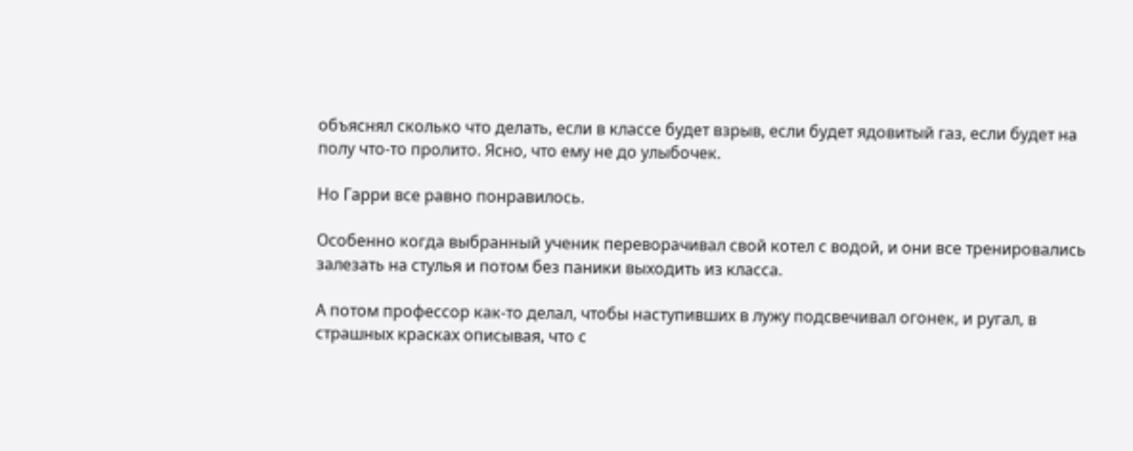объяснял сколько что делать, если в классе будет взрыв, если будет ядовитый газ, если будет на полу что-то пролито. Ясно, что ему не до улыбочек.

Но Гарри все равно понравилось.

Особенно когда выбранный ученик переворачивал свой котел с водой, и они все тренировались залезать на стулья и потом без паники выходить из класса.

А потом профессор как-то делал, чтобы наступивших в лужу подсвечивал огонек, и ругал, в страшных красках описывая, что с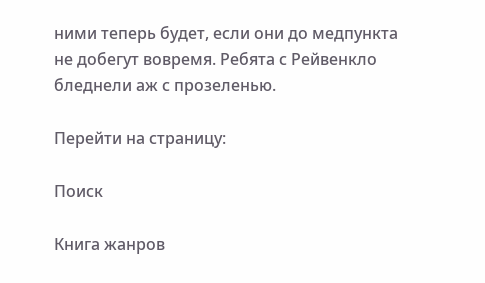ними теперь будет, если они до медпункта не добегут вовремя. Ребята с Рейвенкло бледнели аж с прозеленью.

Перейти на страницу:

Поиск

Книга жанров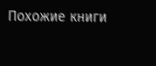Похожие книги